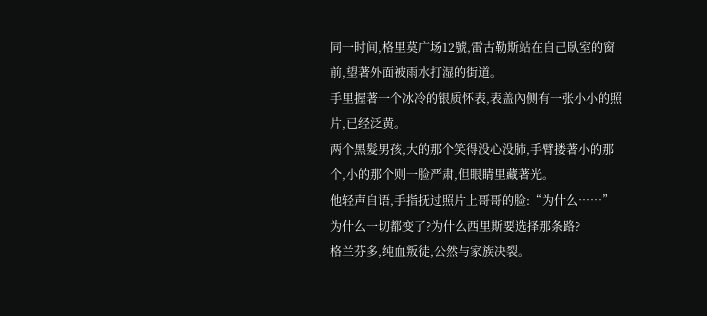同一时间,格里莫广场12號,雷古勒斯站在自己臥室的窗前,望著外面被雨水打湿的街道。
手里握著一个冰冷的银质怀表,表盖內侧有一张小小的照片,已经泛黄。
两个黑髮男孩,大的那个笑得没心没肺,手臂搂著小的那个,小的那个则一脸严肃,但眼睛里藏著光。
他轻声自语,手指抚过照片上哥哥的脸:“为什么……”
为什么一切都变了?为什么西里斯要选择那条路?
格兰芬多,纯血叛徒,公然与家族决裂。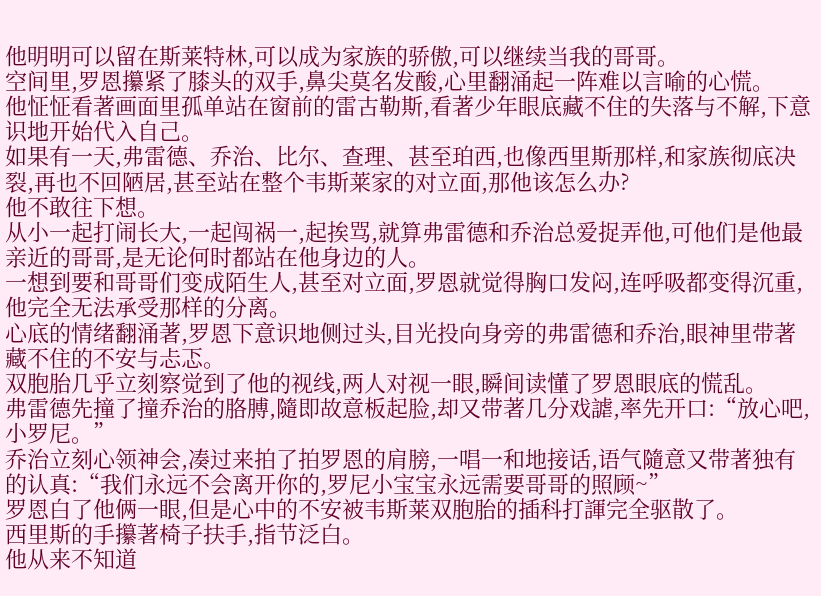他明明可以留在斯莱特林,可以成为家族的骄傲,可以继续当我的哥哥。
空间里,罗恩攥紧了膝头的双手,鼻尖莫名发酸,心里翻涌起一阵难以言喻的心慌。
他怔怔看著画面里孤单站在窗前的雷古勒斯,看著少年眼底藏不住的失落与不解,下意识地开始代入自己。
如果有一天,弗雷德、乔治、比尔、查理、甚至珀西,也像西里斯那样,和家族彻底决裂,再也不回陋居,甚至站在整个韦斯莱家的对立面,那他该怎么办?
他不敢往下想。
从小一起打闹长大,一起闯祸一,起挨骂,就算弗雷德和乔治总爱捉弄他,可他们是他最亲近的哥哥,是无论何时都站在他身边的人。
一想到要和哥哥们变成陌生人,甚至对立面,罗恩就觉得胸口发闷,连呼吸都变得沉重,他完全无法承受那样的分离。
心底的情绪翻涌著,罗恩下意识地侧过头,目光投向身旁的弗雷德和乔治,眼神里带著藏不住的不安与忐忑。
双胞胎几乎立刻察觉到了他的视线,两人对视一眼,瞬间读懂了罗恩眼底的慌乱。
弗雷德先撞了撞乔治的胳膊,隨即故意板起脸,却又带著几分戏謔,率先开口:“放心吧,小罗尼。”
乔治立刻心领神会,凑过来拍了拍罗恩的肩膀,一唱一和地接话,语气隨意又带著独有的认真:“我们永远不会离开你的,罗尼小宝宝永远需要哥哥的照顾~”
罗恩白了他俩一眼,但是心中的不安被韦斯莱双胞胎的插科打諢完全驱散了。
西里斯的手攥著椅子扶手,指节泛白。
他从来不知道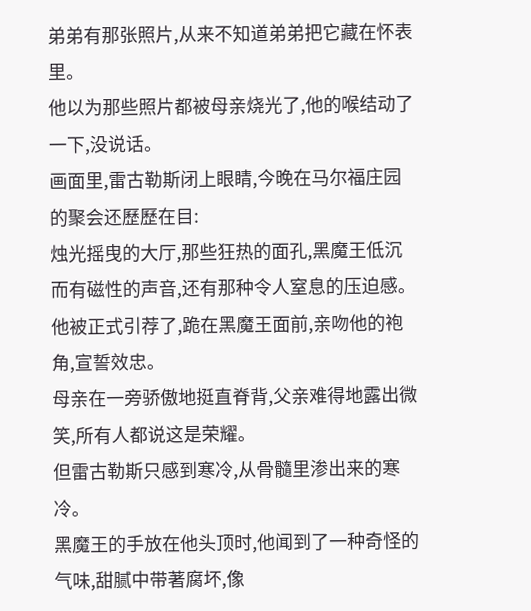弟弟有那张照片,从来不知道弟弟把它藏在怀表里。
他以为那些照片都被母亲烧光了,他的喉结动了一下,没说话。
画面里,雷古勒斯闭上眼睛,今晚在马尔福庄园的聚会还歷歷在目:
烛光摇曳的大厅,那些狂热的面孔,黑魔王低沉而有磁性的声音,还有那种令人窒息的压迫感。
他被正式引荐了,跪在黑魔王面前,亲吻他的袍角,宣誓效忠。
母亲在一旁骄傲地挺直脊背,父亲难得地露出微笑,所有人都说这是荣耀。
但雷古勒斯只感到寒冷,从骨髓里渗出来的寒冷。
黑魔王的手放在他头顶时,他闻到了一种奇怪的气味,甜腻中带著腐坏,像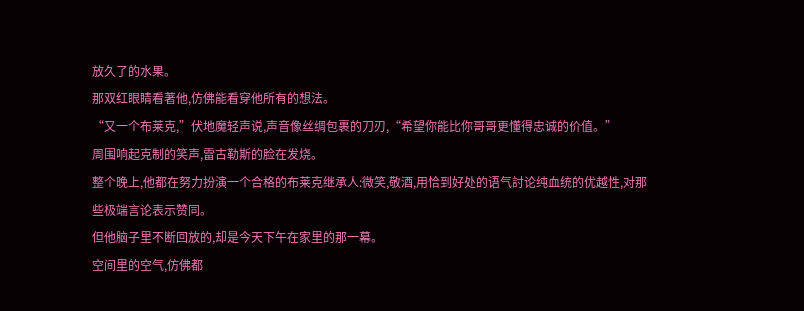放久了的水果。
那双红眼睛看著他,仿佛能看穿他所有的想法。
“又一个布莱克,”伏地魔轻声说,声音像丝绸包裹的刀刃,“希望你能比你哥哥更懂得忠诚的价值。”
周围响起克制的笑声,雷古勒斯的脸在发烧。
整个晚上,他都在努力扮演一个合格的布莱克继承人:微笑,敬酒,用恰到好处的语气討论纯血统的优越性,对那些极端言论表示赞同。
但他脑子里不断回放的,却是今天下午在家里的那一幕。
空间里的空气,仿佛都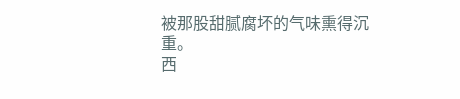被那股甜腻腐坏的气味熏得沉重。
西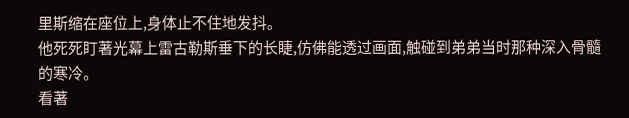里斯缩在座位上,身体止不住地发抖。
他死死盯著光幕上雷古勒斯垂下的长睫,仿佛能透过画面,触碰到弟弟当时那种深入骨髓的寒冷。
看著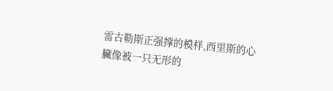雷古勒斯正强撑的模样,西里斯的心臟像被一只无形的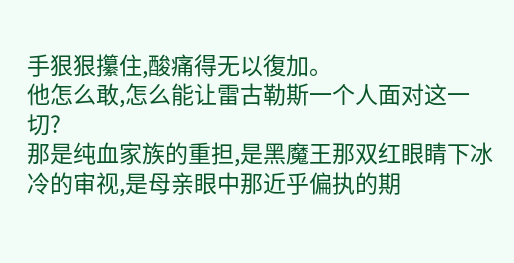手狠狠攥住,酸痛得无以復加。
他怎么敢,怎么能让雷古勒斯一个人面对这一切?
那是纯血家族的重担,是黑魔王那双红眼睛下冰冷的审视,是母亲眼中那近乎偏执的期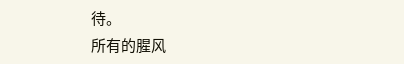待。
所有的腥风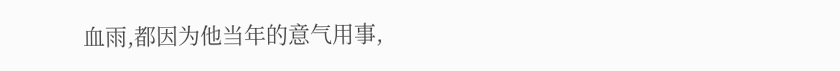血雨,都因为他当年的意气用事,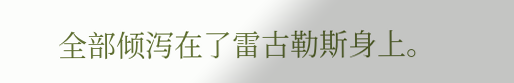全部倾泻在了雷古勒斯身上。